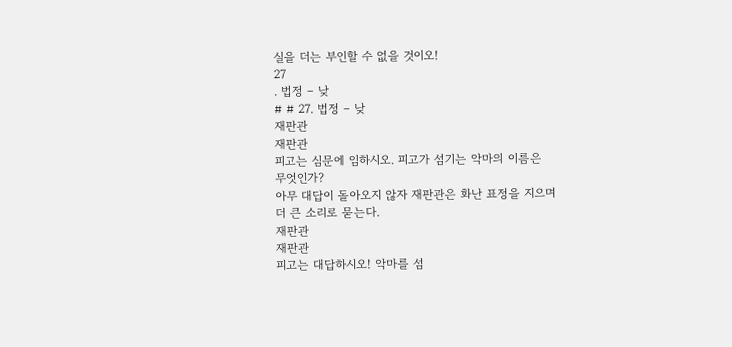실을 더는 부인할 수 없을 것이오!
27
. 법정 – 낮
# # 27. 법정 – 낮
재판관
재판관
피고는 심문에 임하시오. 피고가 섬기는 악마의 이름은
무엇인가?
아무 대답이 돌아오지 않자 재판관은 화난 표정을 지으며
더 큰 소리로 묻는다.
재판관
재판관
피고는 대답하시오! 악마를 섬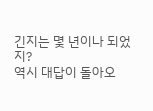긴지는 몇 년이나 되었지?
역시 대답이 돌아오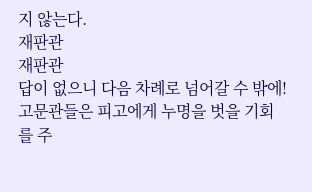지 않는다.
재판관
재판관
답이 없으니 다음 차례로 넘어갈 수 밖에!
고문관들은 피고에게 누명을 벗을 기회를 주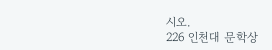시오.
226 인천대 문학상